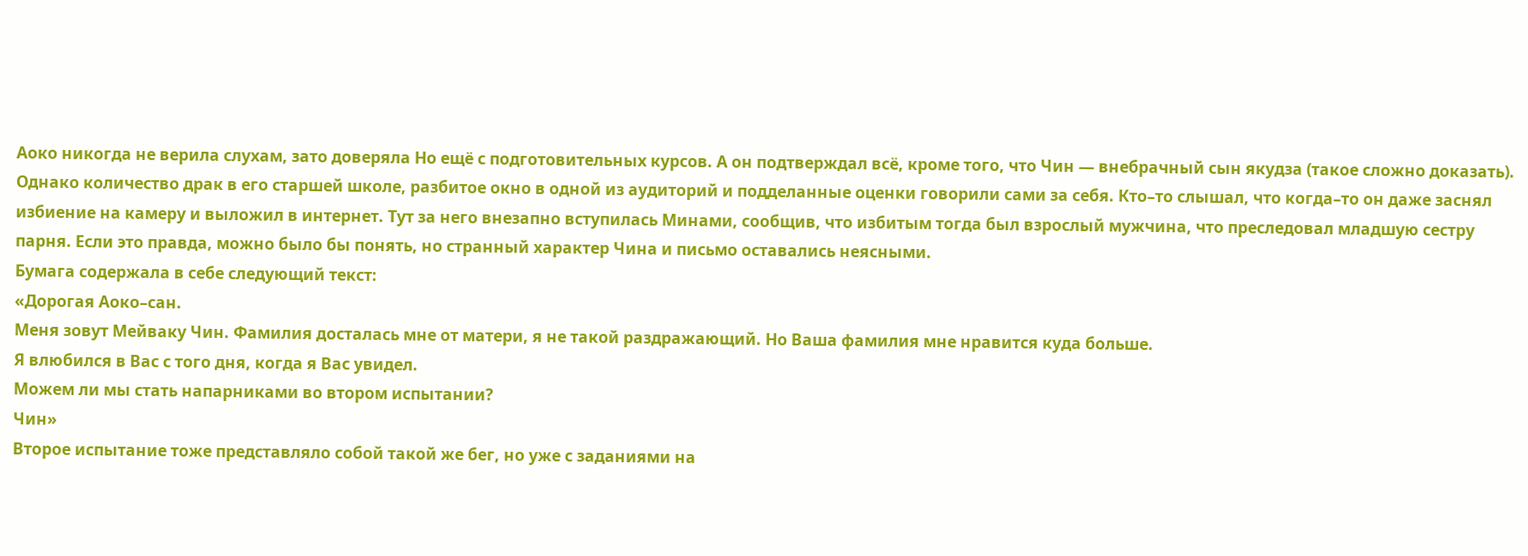Аоко никогда не верила слухам, зато доверяла Но ещё с подготовительных курсов. А он подтверждал всё, кроме того, что Чин — внебрачный сын якудза (такое сложно доказать). Однако количество драк в его старшей школе, разбитое окно в одной из аудиторий и подделанные оценки говорили сами за себя. Кто–то слышал, что когда–то он даже заснял избиение на камеру и выложил в интернет. Тут за него внезапно вступилась Минами, сообщив, что избитым тогда был взрослый мужчина, что преследовал младшую сестру парня. Если это правда, можно было бы понять, но странный характер Чина и письмо оставались неясными.
Бумага содержала в себе следующий текст:
«Дорогая Аоко–сан.
Меня зовут Мейваку Чин. Фамилия досталась мне от матери, я не такой раздражающий. Но Ваша фамилия мне нравится куда больше.
Я влюбился в Вас с того дня, когда я Вас увидел.
Можем ли мы стать напарниками во втором испытании?
Чин»
Второе испытание тоже представляло собой такой же бег, но уже с заданиями на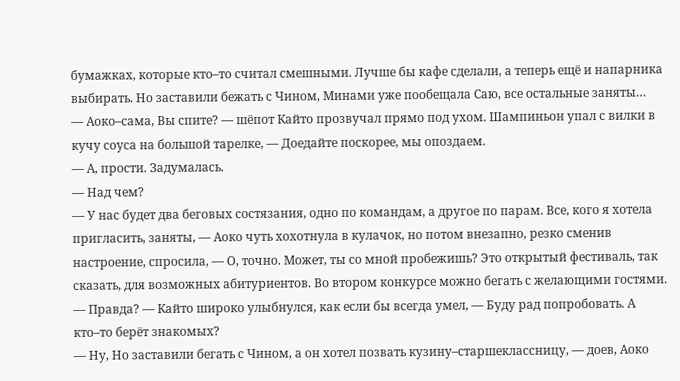бумажках, которые кто–то считал смешными. Лучше бы кафе сделали, а теперь ещё и напарника выбирать. Но заставили бежать с Чином, Минами уже пообещала Саю, все остальные заняты…
— Аоко–сама, Вы спите? — шёпот Кайто прозвучал прямо под ухом. Шампиньон упал с вилки в кучу соуса на большой тарелке, — Доедайте поскорее, мы опоздаем.
— А, прости. Задумалась.
— Над чем?
— У нас будет два беговых состязания, одно по командам, а другое по парам. Все, кого я хотела пригласить, заняты, — Аоко чуть хохотнула в кулачок, но потом внезапно, резко сменив настроение, спросила, — О, точно. Может, ты со мной пробежишь? Это открытый фестиваль, так сказать, для возможных абитуриентов. Во втором конкурсе можно бегать с желающими гостями.
— Правда? — Кайто широко улыбнулся, как если бы всегда умел, — Буду рад попробовать. А кто–то берёт знакомых?
— Ну, Но заставили бегать с Чином, а он хотел позвать кузину–старшеклассницу, — доев, Аоко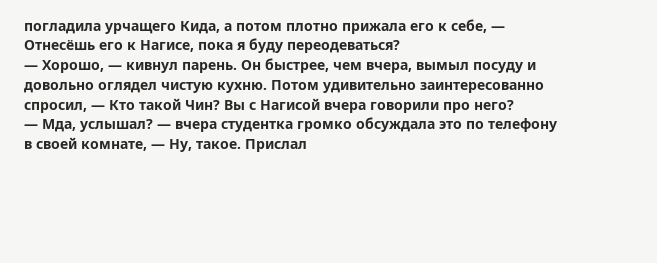погладила урчащего Кида, а потом плотно прижала его к себе, — Отнесёшь его к Нагисе, пока я буду переодеваться?
— Хорошо, — кивнул парень. Он быстрее, чем вчера, вымыл посуду и довольно оглядел чистую кухню. Потом удивительно заинтересованно спросил, — Кто такой Чин? Вы с Нагисой вчера говорили про него?
— Мда, услышал? — вчера студентка громко обсуждала это по телефону в своей комнате, — Ну, такое. Прислал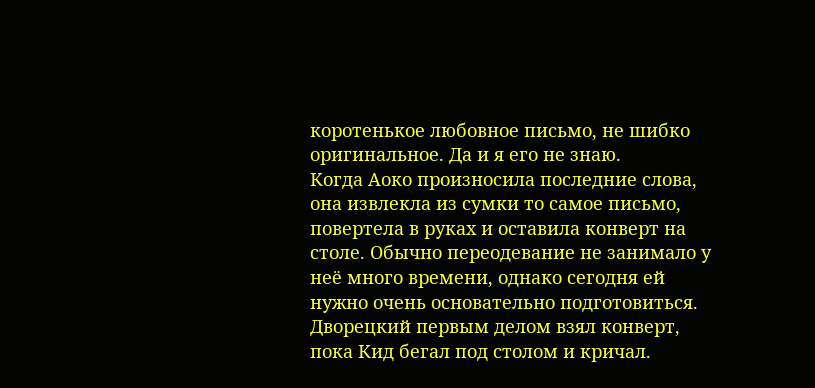коротенькое любовное письмо, не шибко оригинальное. Да и я его не знаю.
Когда Аоко произносила последние слова, она извлекла из сумки то самое письмо, повертела в руках и оставила конверт на столе. Обычно переодевание не занимало у неё много времени, однако сегодня ей нужно очень основательно подготовиться.
Дворецкий первым делом взял конверт, пока Кид бегал под столом и кричал.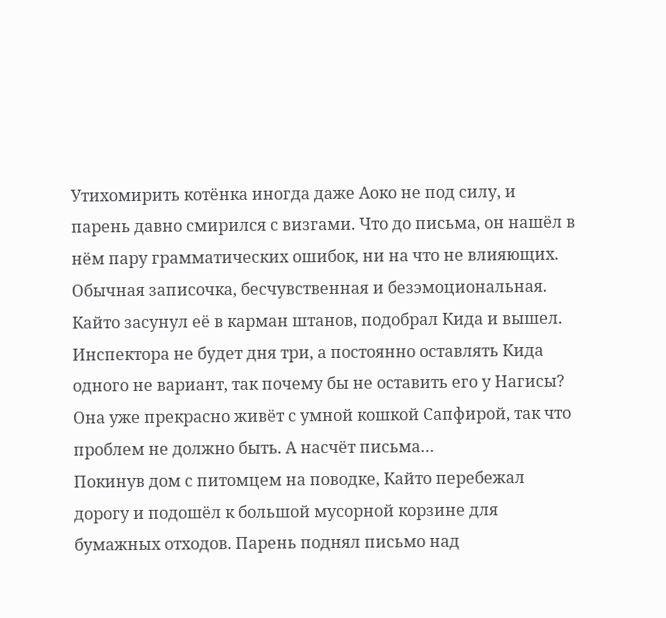Утихомирить котёнка иногда даже Аоко не под силу, и парень давно смирился с визгами. Что до письма, он нашёл в нём пару грамматических ошибок, ни на что не влияющих. Обычная записочка, бесчувственная и безэмоциональная. Кайто засунул её в карман штанов, подобрал Кида и вышел.
Инспектора не будет дня три, а постоянно оставлять Кида одного не вариант, так почему бы не оставить его у Нагисы? Она уже прекрасно живёт с умной кошкой Сапфирой, так что проблем не должно быть. А насчёт письма…
Покинув дом с питомцем на поводке, Кайто перебежал дорогу и подошёл к большой мусорной корзине для бумажных отходов. Парень поднял письмо над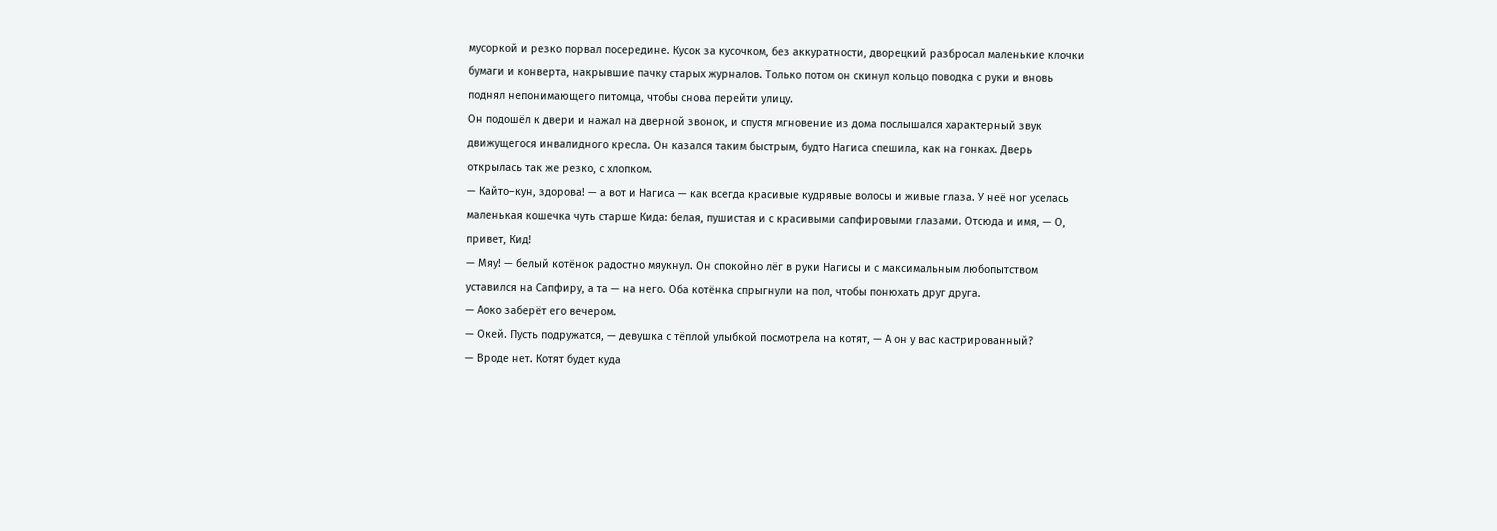мусоркой и резко порвал посередине. Кусок за кусочком, без аккуратности, дворецкий разбросал маленькие клочки бумаги и конверта, накрывшие пачку старых журналов. Только потом он скинул кольцо поводка с руки и вновь поднял непонимающего питомца, чтобы снова перейти улицу.
Он подошёл к двери и нажал на дверной звонок, и спустя мгновение из дома послышался характерный звук движущегося инвалидного кресла. Он казался таким быстрым, будто Нагиса спешила, как на гонках. Дверь открылась так же резко, с хлопком.
— Кайто–кун, здорова! — а вот и Нагиса — как всегда красивые кудрявые волосы и живые глаза. У неё ног уселась маленькая кошечка чуть старше Кида: белая, пушистая и с красивыми сапфировыми глазами. Отсюда и имя, — О, привет, Кид!
— Мяу! — белый котёнок радостно мяукнул. Он спокойно лёг в руки Нагисы и с максимальным любопытством уставился на Сапфиру, а та — на него. Оба котёнка спрыгнули на пол, чтобы понюхать друг друга.
— Аоко заберёт его вечером.
— Окей. Пусть подружатся, — девушка с тёплой улыбкой посмотрела на котят, — А он у вас кастрированный?
— Вроде нет. Котят будет куда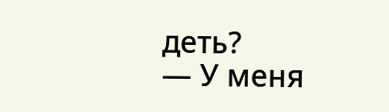деть?
— У меня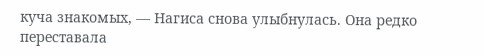куча знакомых, — Нагиса снова улыбнулась. Она редко переставала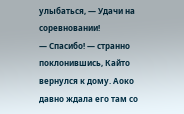улыбаться, — Удачи на соревновании!
— Спасибо! — странно поклонившись, Кайто вернулся к дому. Аоко давно ждала его там со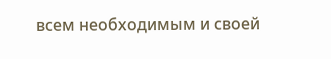всем необходимым и своей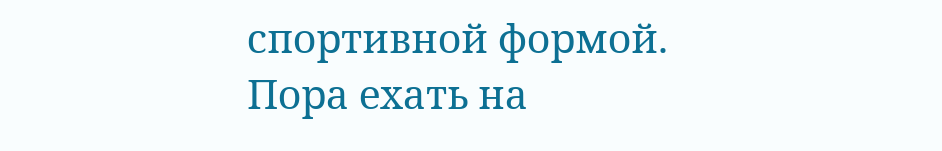спортивной формой.
Пора ехать на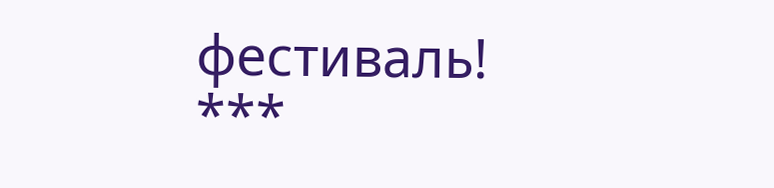фестиваль!
***